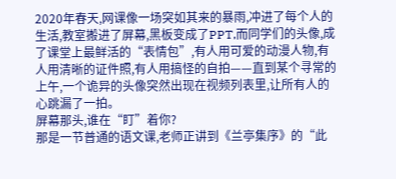2020年春天,网课像一场突如其来的暴雨,冲进了每个人的生活,教室搬进了屏幕,黑板变成了PPT,而同学们的头像,成了课堂上最鲜活的“表情包”,有人用可爱的动漫人物,有人用清晰的证件照,有人用搞怪的自拍——直到某个寻常的上午,一个诡异的头像突然出现在视频列表里,让所有人的心跳漏了一拍。
屏幕那头,谁在“盯”着你?
那是一节普通的语文课,老师正讲到《兰亭集序》的“此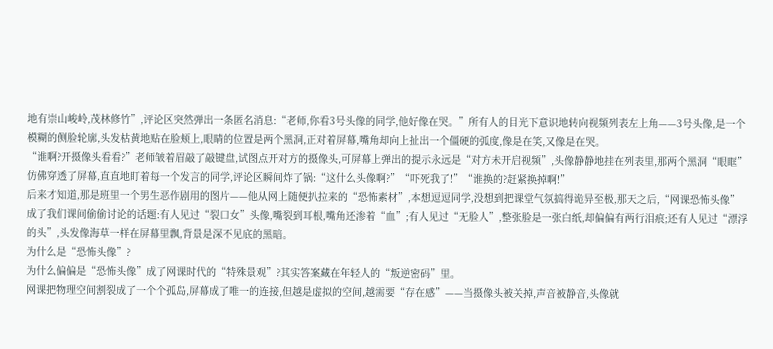地有崇山峻岭,茂林修竹”,评论区突然弹出一条匿名消息:“老师,你看3号头像的同学,他好像在哭。”所有人的目光下意识地转向视频列表左上角——3号头像,是一个模糊的侧脸轮廓,头发枯黄地贴在脸颊上,眼睛的位置是两个黑洞,正对着屏幕,嘴角却向上扯出一个僵硬的弧度,像是在笑,又像是在哭。
“谁啊?开摄像头看看?”老师皱着眉敲了敲键盘,试图点开对方的摄像头,可屏幕上弹出的提示永远是“对方未开启视频”,头像静静地挂在列表里,那两个黑洞“眼眶”仿佛穿透了屏幕,直直地盯着每一个发言的同学,评论区瞬间炸了锅:“这什么头像啊?”“吓死我了!”“谁换的?赶紧换掉啊!”
后来才知道,那是班里一个男生恶作剧用的图片——他从网上随便扒拉来的“恐怖素材”,本想逗逗同学,没想到把课堂气氛搞得诡异至极,那天之后,“网课恐怖头像”成了我们课间偷偷讨论的话题:有人见过“裂口女”头像,嘴裂到耳根,嘴角还渗着“血”;有人见过“无脸人”,整张脸是一张白纸,却偏偏有两行泪痕;还有人见过“漂浮的头”,头发像海草一样在屏幕里飘,背景是深不见底的黑暗。
为什么是“恐怖头像”?
为什么偏偏是“恐怖头像”成了网课时代的“特殊景观”?其实答案藏在年轻人的“叛逆密码”里。
网课把物理空间割裂成了一个个孤岛,屏幕成了唯一的连接,但越是虚拟的空间,越需要“存在感”——当摄像头被关掉,声音被静音,头像就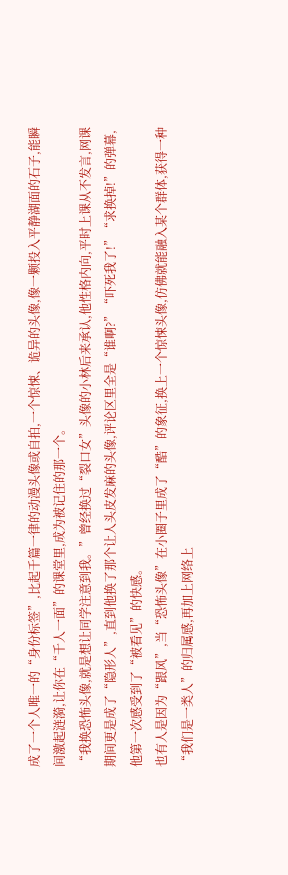成了一个人唯一的“身份标签”,比起千篇一律的动漫头像或自拍,一个惊悚、诡异的头像,像一颗投入平静湖面的石子,能瞬间激起涟漪,让你在“千人一面”的课堂里,成为被记住的那一个。
“我换恐怖头像,就是想让同学注意到我。”曾经换过“裂口女”头像的小林后来承认,他性格内向,平时上课从不发言,网课期间更是成了“隐形人”,直到他换了那个让人头皮发麻的头像,评论区里全是“谁啊?”“吓死我了!”“求换掉!”的弹幕,他第一次感受到了“被看见”的快感。
也有人是因为“跟风”,当“恐怖头像”在小圈子里成了“酷”的象征,换上一个惊悚头像,仿佛就能融入某个群体,获得一种“我们是一类人”的归属感,再加上网络上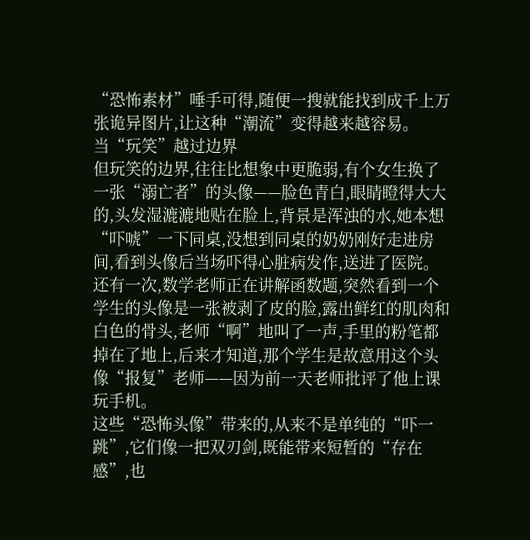“恐怖素材”唾手可得,随便一搜就能找到成千上万张诡异图片,让这种“潮流”变得越来越容易。
当“玩笑”越过边界
但玩笑的边界,往往比想象中更脆弱,有个女生换了一张“溺亡者”的头像——脸色青白,眼睛瞪得大大的,头发湿漉漉地贴在脸上,背景是浑浊的水,她本想“吓唬”一下同桌,没想到同桌的奶奶刚好走进房间,看到头像后当场吓得心脏病发作,送进了医院。
还有一次,数学老师正在讲解函数题,突然看到一个学生的头像是一张被剥了皮的脸,露出鲜红的肌肉和白色的骨头,老师“啊”地叫了一声,手里的粉笔都掉在了地上,后来才知道,那个学生是故意用这个头像“报复”老师——因为前一天老师批评了他上课玩手机。
这些“恐怖头像”带来的,从来不是单纯的“吓一跳”,它们像一把双刃剑,既能带来短暂的“存在感”,也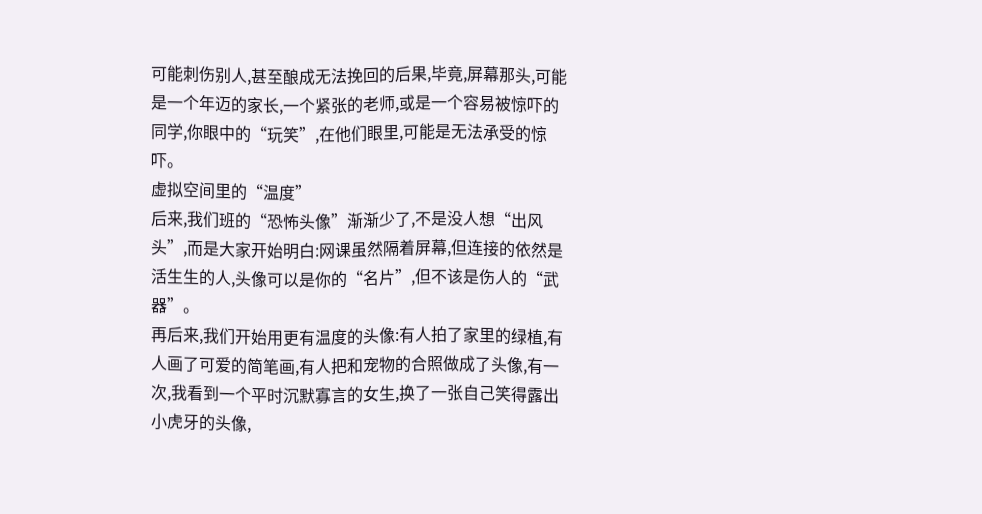可能刺伤别人,甚至酿成无法挽回的后果,毕竟,屏幕那头,可能是一个年迈的家长,一个紧张的老师,或是一个容易被惊吓的同学,你眼中的“玩笑”,在他们眼里,可能是无法承受的惊吓。
虚拟空间里的“温度”
后来,我们班的“恐怖头像”渐渐少了,不是没人想“出风头”,而是大家开始明白:网课虽然隔着屏幕,但连接的依然是活生生的人,头像可以是你的“名片”,但不该是伤人的“武器”。
再后来,我们开始用更有温度的头像:有人拍了家里的绿植,有人画了可爱的简笔画,有人把和宠物的合照做成了头像,有一次,我看到一个平时沉默寡言的女生,换了一张自己笑得露出小虎牙的头像,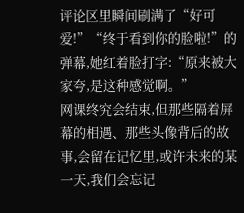评论区里瞬间刷满了“好可爱!”“终于看到你的脸啦!”的弹幕,她红着脸打字:“原来被大家夸,是这种感觉啊。”
网课终究会结束,但那些隔着屏幕的相遇、那些头像背后的故事,会留在记忆里,或许未来的某一天,我们会忘记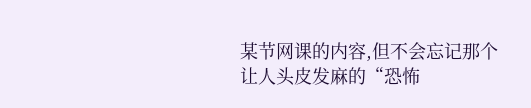某节网课的内容,但不会忘记那个让人头皮发麻的“恐怖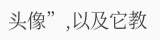头像”,以及它教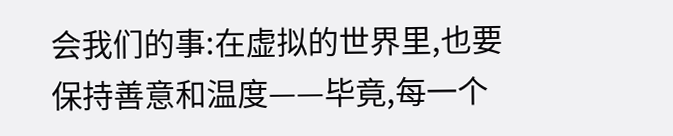会我们的事:在虚拟的世界里,也要保持善意和温度——毕竟,每一个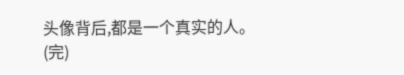头像背后,都是一个真实的人。
(完)